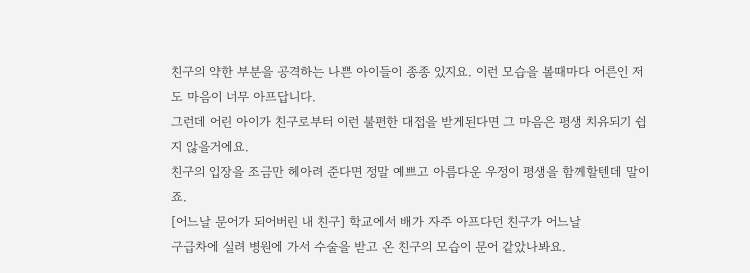친구의 약한 부분을 공격하는 나쁜 아이들이 종종 있지요. 이런 모습을 볼때마다 어른인 저도 마음이 너무 아프답니다.
그런데 어린 아이가 친구로부터 이런 불편한 대접을 받게된다면 그 마음은 평생 치유되기 쉽지 않을거에요.
친구의 입장을 조금만 헤아려 준다면 정말 예쁘고 아름다운 우정이 평생을 함께할텐데 말이죠.
[어느날 문어가 되어버린 내 친구] 학교에서 배가 자주 아프다던 친구가 어느날
구급차에 실려 병원에 가서 수술을 받고 온 친구의 모습이 문어 같았나봐요.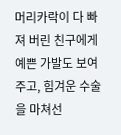머리카락이 다 빠져 버린 친구에게 예쁜 가발도 보여주고, 힘겨운 수술을 마쳐선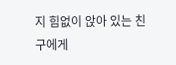지 힘없이 앉아 있는 친구에게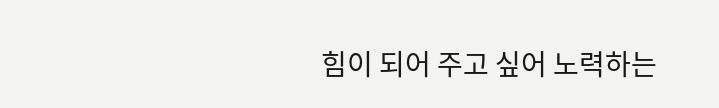힘이 되어 주고 싶어 노력하는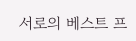서로의 베스트 프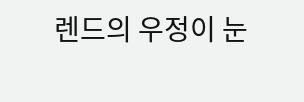렌드의 우정이 눈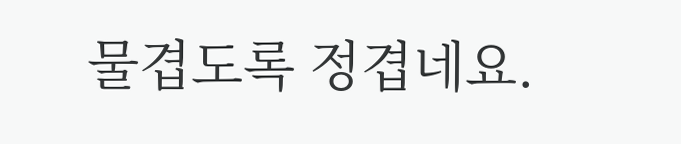물겹도록 정겹네요.